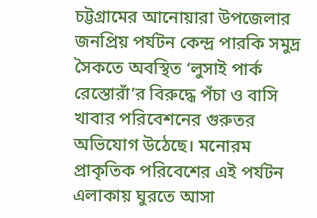চট্টগ্রামের আনোয়ারা উপজেলার জনপ্রিয় পর্যটন কেন্দ্র পারকি সমুদ্র সৈকতে অবস্থিত ‘লুসাই পার্ক রেস্তোরাঁ’র বিরুদ্ধে পঁচা ও বাসি খাবার পরিবেশনের গুরুতর অভিযোগ উঠেছে। মনোরম প্রাকৃতিক পরিবেশের এই পর্যটন এলাকায় ঘুরতে আসা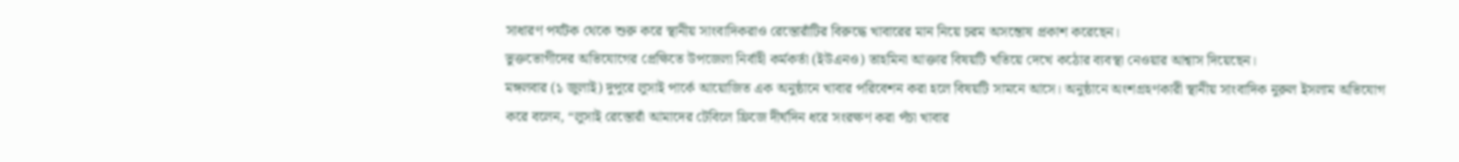সাধারণ পর্যটক থেকে শুরু করে স্থানীয় সাংবাদিকরাও রেস্তোরাঁটির বিরুদ্ধে খাবারের মান নিয়ে চরম অসন্তোষ প্রকাশ করেছেন।
ভুক্তভোগীদের অভিযোগের প্রেক্ষিতে উপজেলা নির্বাহী কর্মকর্তা (ইউএনও) তাহমিনা আক্তার বিষয়টি খতিয়ে দেখে কঠোর ব্যবস্থা নেওয়ার আশ্বাস দিয়েছেন।
মঙ্গলবার (১ জুলাই) দুপুরে লুসাই পার্কে আয়োজিত এক অনুষ্ঠানে খাবার পরিবেশন করা হলে বিষয়টি সামনে আসে। অনুষ্ঠানে অংশগ্রহণকারী স্থানীয় সাংবাদিক নুরুল ইসলাম অভিযোগ করে বলেন, “লুসাই রেস্তোরাঁ আমাদের টেবিলে ফ্রিজে দীর্ঘদিন ধরে সংরক্ষণ করা পঁচা খাবার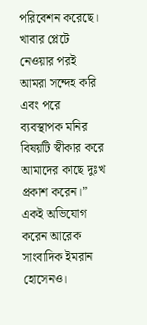পরিবেশন করেছে। খাবার প্লেটে নেওয়ার পরই আমরা সন্দেহ করি এবং পরে ব্যবস্থাপক মনির বিষয়টি স্বীকার করে আমাদের কাছে দুঃখ প্রকাশ করেন।” একই অভিযোগ করেন আরেক সাংবাদিক ইমরান হোসেনও।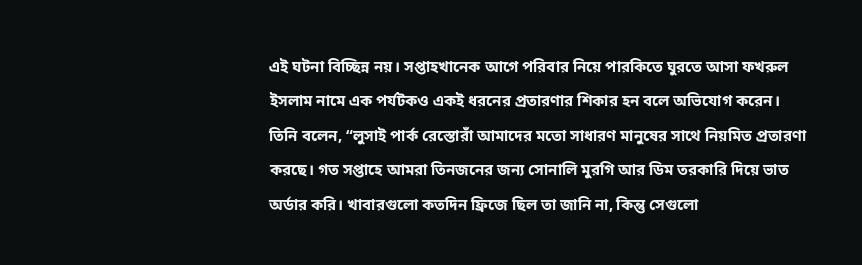এই ঘটনা বিচ্ছিন্ন নয়। সপ্তাহখানেক আগে পরিবার নিয়ে পারকিতে ঘুরতে আসা ফখরুল ইসলাম নামে এক পর্যটকও একই ধরনের প্রতারণার শিকার হন বলে অভিযোগ করেন। তিনি বলেন, “লুসাই পার্ক রেস্তোরাঁ আমাদের মতো সাধারণ মানুষের সাথে নিয়মিত প্রতারণা করছে। গত সপ্তাহে আমরা তিনজনের জন্য সোনালি মুরগি আর ডিম তরকারি দিয়ে ভাত অর্ডার করি। খাবারগুলো কতদিন ফ্রিজে ছিল তা জানি না, কিন্তু সেগুলো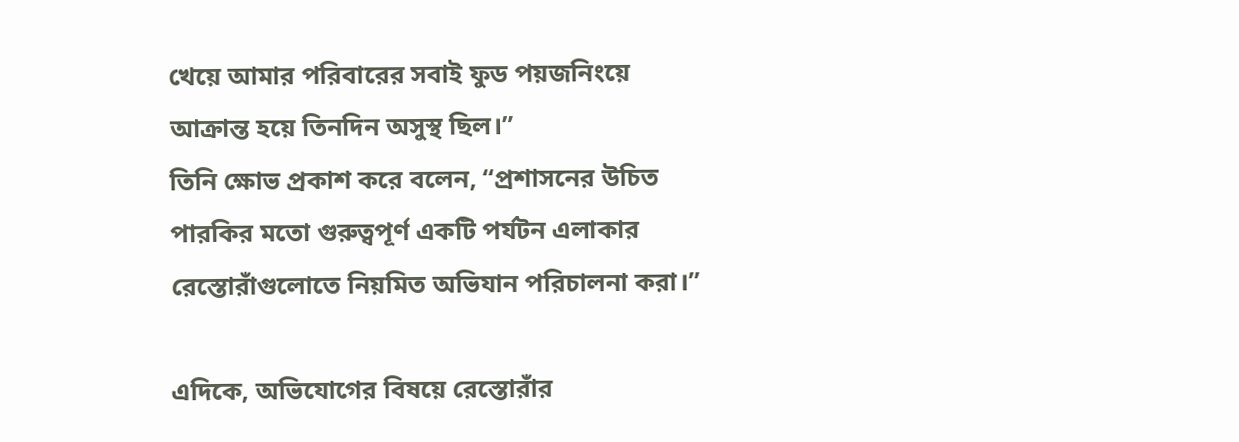খেয়ে আমার পরিবারের সবাই ফুড পয়জনিংয়ে আক্রান্ত হয়ে তিনদিন অসুস্থ ছিল।”
তিনি ক্ষোভ প্রকাশ করে বলেন, “প্রশাসনের উচিত পারকির মতো গুরুত্বপূর্ণ একটি পর্যটন এলাকার রেস্তোরাঁগুলোতে নিয়মিত অভিযান পরিচালনা করা।”

এদিকে, অভিযোগের বিষয়ে রেস্তোরাঁর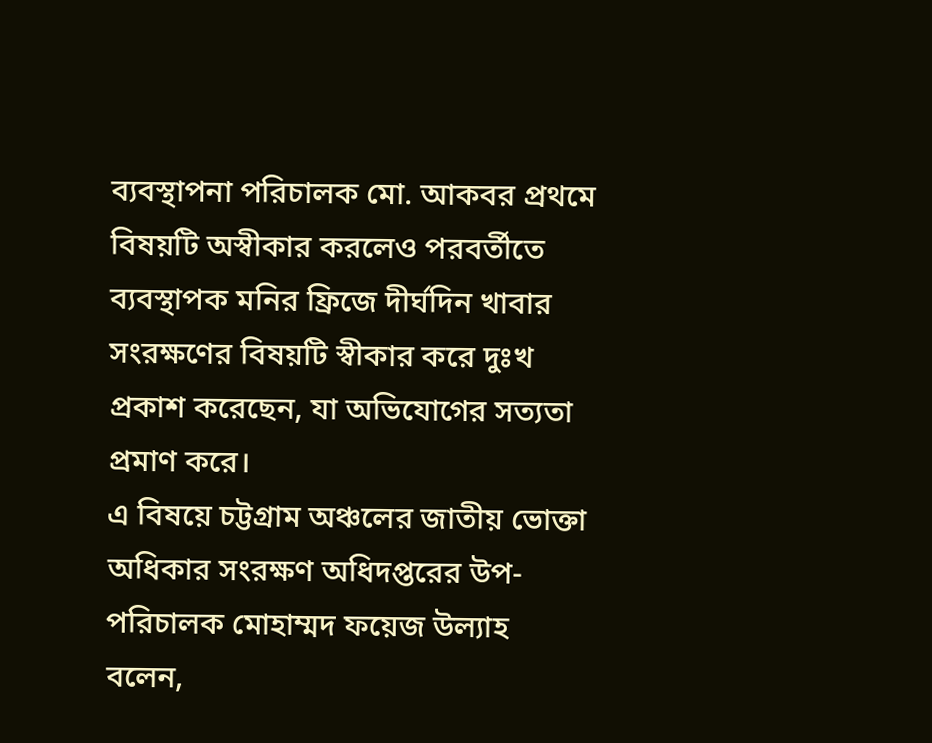ব্যবস্থাপনা পরিচালক মো. আকবর প্রথমে বিষয়টি অস্বীকার করলেও পরবর্তীতে ব্যবস্থাপক মনির ফ্রিজে দীর্ঘদিন খাবার সংরক্ষণের বিষয়টি স্বীকার করে দুঃখ প্রকাশ করেছেন, যা অভিযোগের সত্যতা প্রমাণ করে।
এ বিষয়ে চট্টগ্রাম অঞ্চলের জাতীয় ভোক্তা অধিকার সংরক্ষণ অধিদপ্তরের উপ-পরিচালক মোহাম্মদ ফয়েজ উল্যাহ বলেন,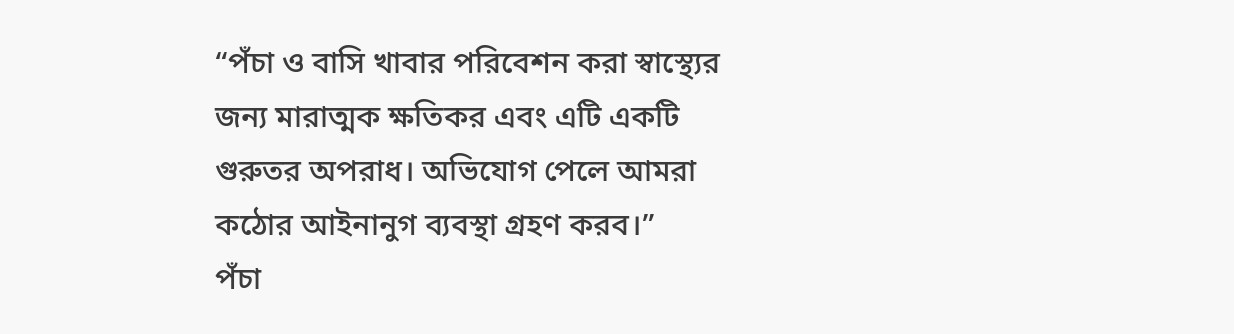“পঁচা ও বাসি খাবার পরিবেশন করা স্বাস্থ্যের জন্য মারাত্মক ক্ষতিকর এবং এটি একটি গুরুতর অপরাধ। অভিযোগ পেলে আমরা কঠোর আইনানুগ ব্যবস্থা গ্রহণ করব।”
পঁচা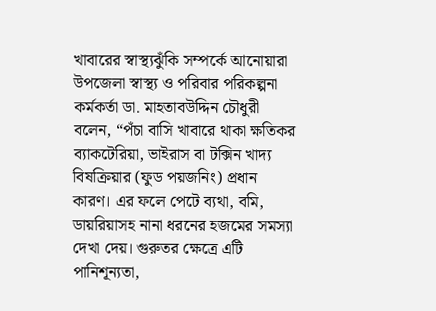খাবারের স্বাস্থ্যঝুঁকি সম্পর্কে আনোয়ারা উপজেলা স্বাস্থ্য ও পরিবার পরিকল্পনা কর্মকর্তা ডা. মাহতাবউদ্দিন চৌধুরী বলেন, “পঁচা বাসি খাবারে থাকা ক্ষতিকর ব্যাকটেরিয়া, ভাইরাস বা টক্সিন খাদ্য বিষক্রিয়ার (ফুড পয়জনিং) প্রধান কারণ। এর ফলে পেটে ব্যথা, বমি, ডায়রিয়াসহ নানা ধরনের হজমের সমস্যা দেখা দেয়। গুরুতর ক্ষেত্রে এটি পানিশূন্যতা,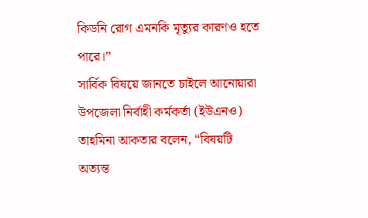কিডনি রোগ এমনকি মৃত্যুর কারণও হতে পারে।”
সার্বিক বিষয়ে জানতে চাইলে আনোয়ারা উপজেলা নির্বাহী কর্মকর্তা (ইউএনও) তাহমিনা আকতার বলেন, “বিষয়টি অত্যন্ত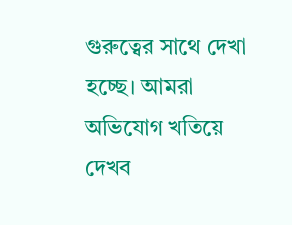গুরুত্বের সাথে দেখা হচ্ছে। আমরা অভিযোগ খতিয়ে দেখব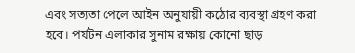এবং সত্যতা পেলে আইন অনুযায়ী কঠোর ব্যবস্থা গ্রহণ করা হবে। পর্যটন এলাকার সুনাম রক্ষায় কোনো ছাড়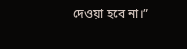দেওয়া হবে না।”